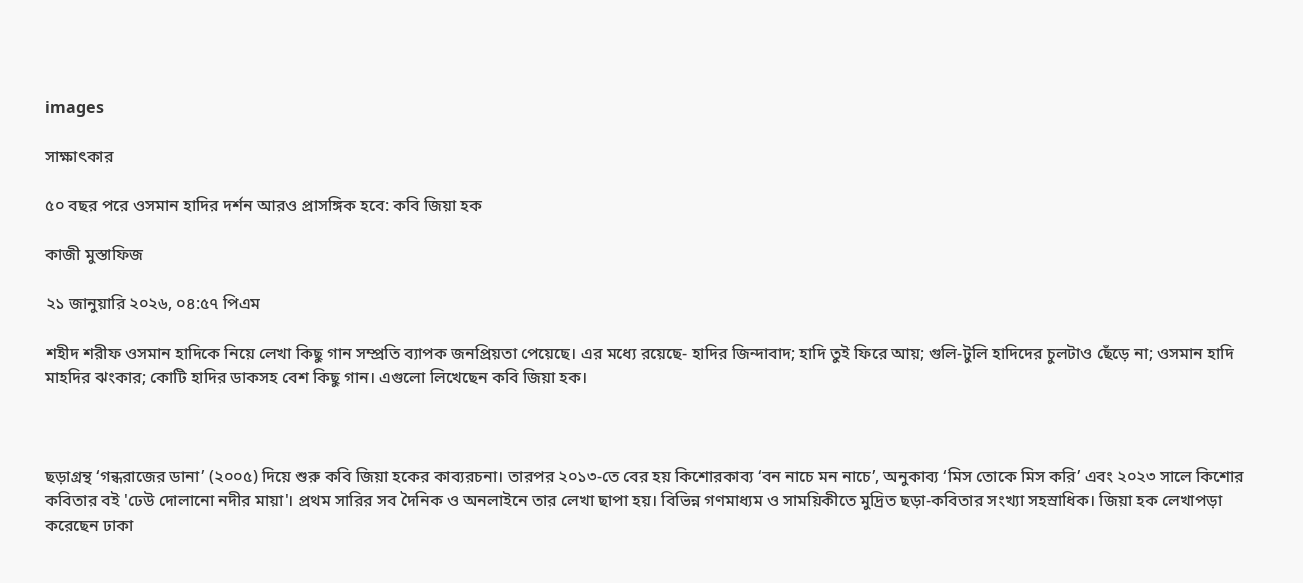images

সাক্ষাৎকার

৫০ বছর পরে ওসমান হাদির দর্শন আরও প্রাসঙ্গিক হবে: কবি জিয়া হক

কাজী মুস্তাফিজ

২১ জানুয়ারি ২০২৬, ০৪:৫৭ পিএম

শহীদ শরীফ ওসমান হাদিকে নিয়ে লেখা কিছু গান সম্প্রতি ব্যাপক জনপ্রিয়তা পেয়েছে। এর মধ্যে রয়েছে- হাদির জিন্দাবাদ; হাদি তুই ফিরে আয়; গুলি-টুলি হাদিদের চুলটাও ছেঁড়ে না; ওসমান হাদি মাহদির ঝংকার; কোটি হাদির ডাকসহ বেশ কিছু গান। এগুলো লিখেছেন কবি জিয়া হক।



ছড়াগ্রন্থ ‘গন্ধরাজের ডানা’ (২০০৫) দিয়ে শুরু কবি জিয়া হকের কাব্যরচনা। তারপর ২০১৩-তে বের হয় কিশোরকাব্য ‘বন নাচে মন নাচে’, অনুকাব্য ‘মিস তোকে মিস করি’ এবং ২০২৩ সালে কিশোর কবিতার বই 'ঢেউ দোলানো নদীর মায়া'। প্রথম সারির সব দৈনিক ও অনলাইনে তার লেখা ছাপা হয়। বিভিন্ন গণমাধ্যম ও সাময়িকীতে মুদ্রিত ছড়া-কবিতার সংখ্যা সহস্রাধিক। জিয়া হক লেখাপড়া করেছেন ঢাকা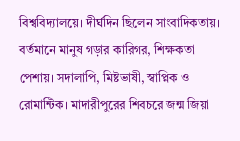বিশ্ববিদ্যালয়ে। দীর্ঘদিন ছিলেন সাংবাদিকতায়। বর্তমানে মানুষ গড়ার কারিগর, শিক্ষকতা পেশায়। সদালাপি, মিষ্টভাষী, স্বাপ্নিক ও রোমান্টিক। মাদারীপুরের শিবচরে জন্ম জিয়া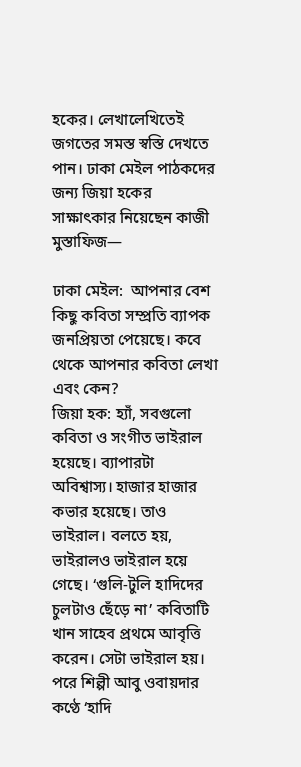হকের। লেখালেখিতেই জগতের সমস্ত স্বস্তি দেখতে পান। ঢাকা মেইল পাঠকদের জন্য জিয়া হকের সাক্ষাৎকার নিয়েছেন কাজী মুস্তাফিজ—

ঢাকা মেইল:  আপনার বেশ কিছু কবিতা সম্প্রতি ব্যাপক জনপ্রিয়তা পেয়েছে। কবে থেকে আপনার কবিতা লেখা এবং কেন?
জিয়া হক: হ্যাঁ, সবগুলো কবিতা ও সংগীত ভাইরাল হয়েছে। ব্যাপারটা অবিশ্বাস্য। হাজার হাজার কভার হয়েছে। তাও ভাইরাল। বলতে হয়, ভাইরালও ভাইরাল হয়ে গেছে। ‘গুলি-টুলি হাদিদের চুলটাও ছেঁড়ে না’ কবিতাটি খান সাহেব প্রথমে আবৃত্তি করেন। সেটা ভাইরাল হয়। পরে শিল্পী আবু ওবায়দার কণ্ঠে ‘হাদি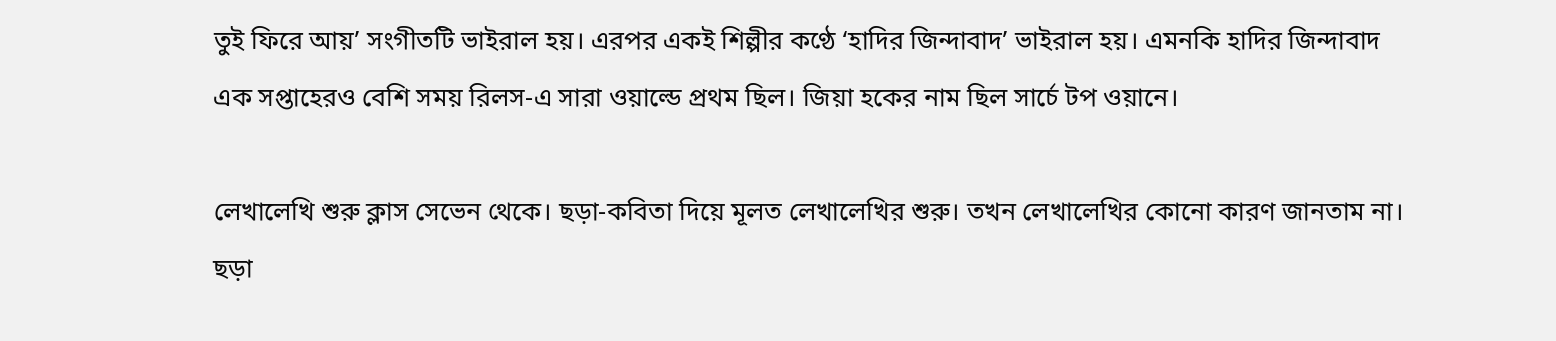তুই ফিরে আয়’ সংগীতটি ভাইরাল হয়। এরপর একই শিল্পীর কণ্ঠে ‘হাদির জিন্দাবাদ’ ভাইরাল হয়। এমনকি হাদির জিন্দাবাদ এক সপ্তাহেরও বেশি সময় রিলস-এ সারা ওয়াল্ডে প্রথম ছিল। জিয়া হকের নাম ছিল সার্চে টপ ওয়ানে।

লেখালেখি শুরু ক্লাস সেভেন থেকে। ছড়া-কবিতা দিয়ে মূলত লেখালেখির শুরু। তখন লেখালেখির কোনো কারণ জানতাম না। ছড়া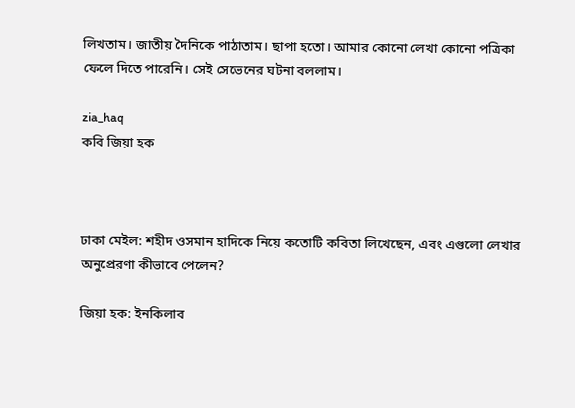লিখতাম। জাতীয় দৈনিকে পাঠাতাম। ছাপা হতো। আমার কোনো লেখা কোনো পত্রিকা ফেলে দিতে পারেনি। সেই সেভেনের ঘটনা বললাম।

zia_haq
কবি জিয়া হক



ঢাকা মেইল: শহীদ ওসমান হাদিকে নিয়ে কতোটি কবিতা লিখেছেন, এবং এগুলো লেখার অনুপ্রেরণা কীভাবে পেলেন?

জিয়া হক: ইনকিলাব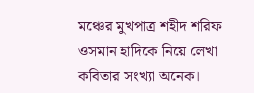মঞ্চের মুখপাত্র শহীদ শরিফ ওসমান হাদিকে নিয়ে লেখা কবিতার সংখ্যা অনেক।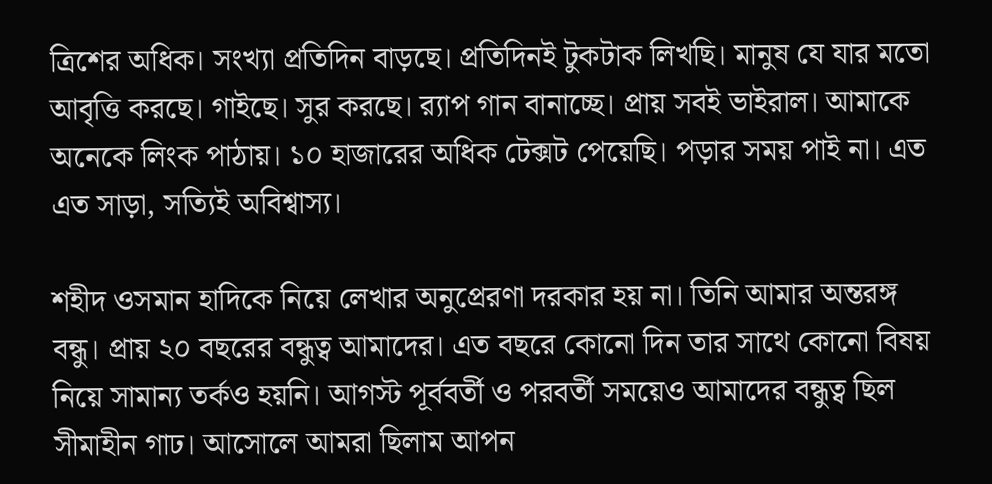ত্রিশের অধিক। সংখ্যা প্রতিদিন বাড়ছে। প্রতিদিনই টুকটাক লিখছি। মানুষ যে যার মতো আবৃত্তি করছে। গাইছে। সুর করছে। র‌্যাপ গান বানাচ্ছে। প্রায় সবই ভাইরাল। আমাকে অনেকে লিংক পাঠায়। ১০ হাজারের অধিক টেক্সট পেয়েছি। পড়ার সময় পাই না। এত এত সাড়া, সত্যিই অবিশ্বাস্য।

শহীদ ওসমান হাদিকে নিয়ে লেখার অনুপ্রেরণা দরকার হয় না। তিনি আমার অন্তরঙ্গ বন্ধু। প্রায় ২০ বছরের বন্ধুত্ব আমাদের। এত বছরে কোনো দিন তার সাথে কোনো বিষয় নিয়ে সামান্য তর্কও হয়নি। আগস্ট পূর্ববর্তী ও পরবর্তী সময়েও আমাদের বন্ধুত্ব ছিল সীমাহীন গাঢ। আসোলে আমরা ছিলাম আপন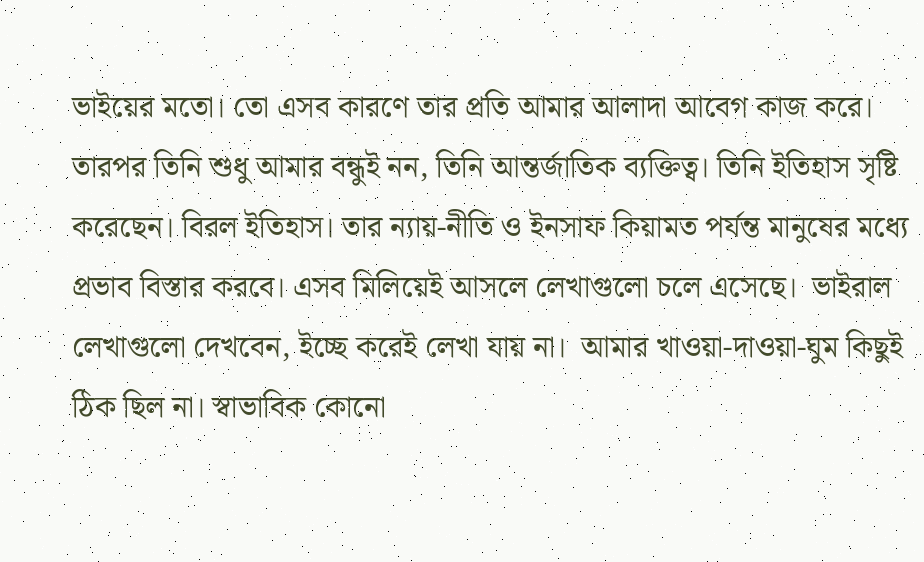ভাইয়ের মতো। তো এসব কারণে তার প্রতি আমার আলাদা আবেগ কাজ করে। তারপর তিনি শুধু আমার বন্ধুই নন, তিনি আন্তর্জাতিক ব্যক্তিত্ব। তিনি ইতিহাস সৃষ্টি করেছেন। বিরল ইতিহাস। তার ন্যায়-নীতি ও ইনসাফ কিয়ামত পর্যন্ত মানুষের মধ্যে প্রভাব বিস্তার করবে। এসব মিলিয়েই আসলে লেখাগুলো চলে এসেছে।  ভাইরাল লেখাগুলো দেখবেন, ইচ্ছে করেই লেখা যায় না।  আমার খাওয়া-দাওয়া-ঘুম কিছুই ঠিক ছিল না। স্বাভাবিক কোনো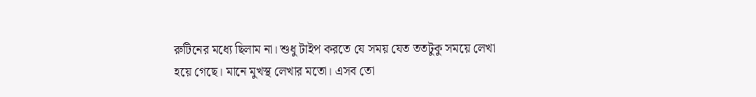রুটিনের মধ্যে ছিলাম না। শুধু টাইপ করতে যে সময় যেত ততটুকু সময়ে লেখা হয়ে গেছে। মানে মুখস্থ লেখার মতো। এসব তো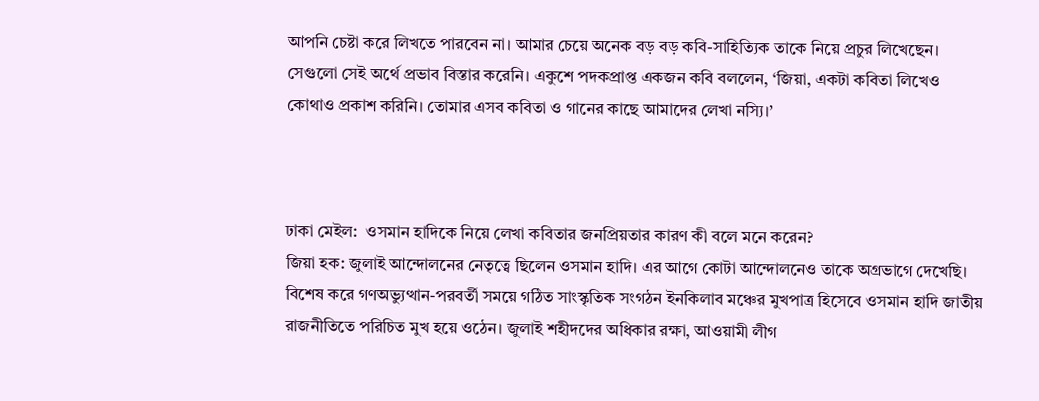আপনি চেষ্টা করে লিখতে পারবেন না। আমার চেয়ে অনেক বড় বড় কবি-সাহিত্যিক তাকে নিয়ে প্রচুর লিখেছেন। সেগুলো সেই অর্থে প্রভাব বিস্তার করেনি। একুশে পদকপ্রাপ্ত একজন কবি বললেন, ‘জিয়া, একটা কবিতা লিখেও কোথাও প্রকাশ করিনি। তোমার এসব কবিতা ও গানের কাছে আমাদের লেখা নস্যি।’



ঢাকা মেইল:  ওসমান হাদিকে নিয়ে লেখা কবিতার জনপ্রিয়তার কারণ কী বলে মনে করেন?
জিয়া হক: জুলাই আন্দোলনের নেতৃত্বে ছিলেন ওসমান হাদি। এর আগে কোটা আন্দোলনেও তাকে অগ্রভাগে দেখেছি। বিশেষ করে গণঅভ্যুত্থান-পরবর্তী সময়ে গঠিত সাংস্কৃতিক সংগঠন ইনকিলাব মঞ্চের মুখপাত্র হিসেবে ওসমান হাদি জাতীয় রাজনীতিতে পরিচিত মুখ হয়ে ওঠেন। জুলাই শহীদদের অধিকার রক্ষা, আওয়ামী লীগ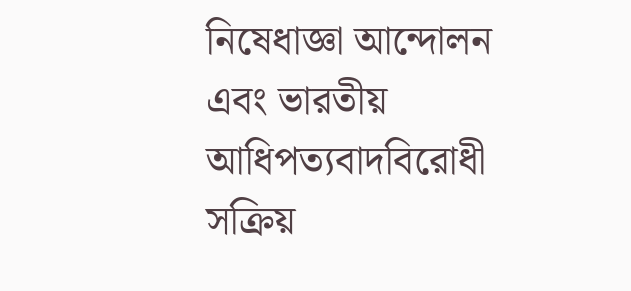নিষেধাজ্ঞা আন্দোলন এবং ভারতীয় আধিপত্যবাদবিরোধী সক্রিয়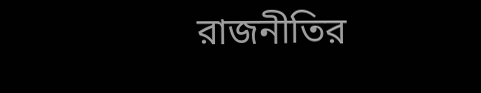রাজনীতির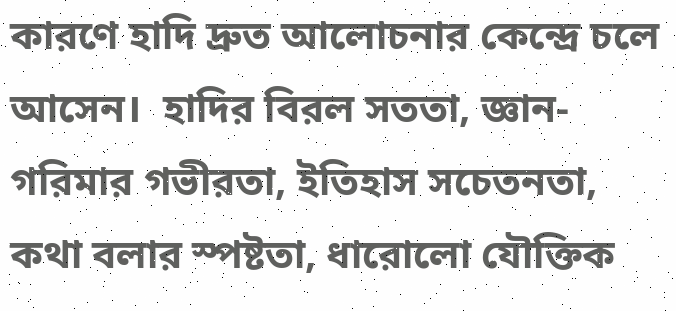কারণে হাদি দ্রুত আলোচনার কেন্দ্রে চলে আসেন।  হাদির বিরল সততা, জ্ঞান-গরিমার গভীরতা, ইতিহাস সচেতনতা, কথা বলার স্পষ্টতা, ধারোলো যৌক্তিক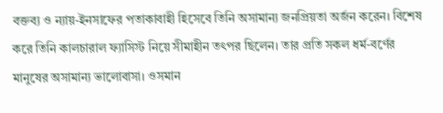বক্তব্য ও ন্যায়-ইনসাফের পতাকাবাহী হিসেবে তিনি অসামান্য জনপ্রিয়তা অর্জন করেন। বিশেষ করে তিনি কালচারাল ফ্যাসিস্ট নিয়ে সীমাহীন তৎপর ছিলেন। তার প্রতি সকল ধর্ম-বর্ণের মানুষের অসামান্য ভালোবাসা। ওসমান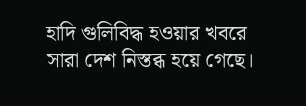হাদি গুলিবিদ্ধ হওয়ার খবরে সারা দেশ নিস্তব্ধ হয়ে গেছে।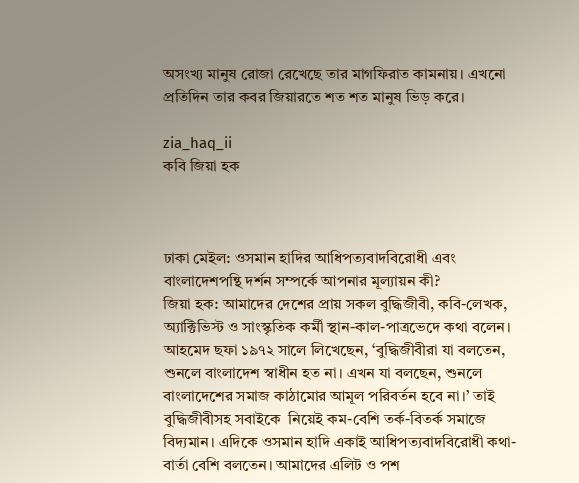অসংখ্য মানুষ রোজা রেখেছে তার মাগফিরাত কামনায়। এখনো প্রতিদিন তার কবর জিয়ারতে শত শত মানুষ ভিড় করে।

zia_haq_ii
কবি জিয়া হক



ঢাকা মেইল: ওসমান হাদির আধিপত্যবাদবিরোধী এবং বাংলাদেশপন্থি দর্শন সম্পর্কে আপনার মূল্যায়ন কী?
জিয়া হক: আমাদের দেশের প্রায় সকল বুদ্ধিজীবী, কবি-লেখক, অ্যাক্টিভিস্ট ও সাংস্কৃতিক কর্মী স্থান-কাল-পাত্রভেদে কথা বলেন। আহমেদ ছফা ১৯৭২ সালে লিখেছেন, ‘বুদ্ধিজীবীরা যা বলতেন, শুনলে বাংলাদেশ স্বাধীন হত না। এখন যা বলছেন, শুনলে বাংলাদেশের সমাজ কাঠামোর আমূল পরিবর্তন হবে না।’ তাই বুদ্ধিজীবীসহ সবাইকে  নিয়েই কম-বেশি তর্ক-বিতর্ক সমাজে বিদ্যমান। এদিকে ওসমান হাদি একাই আধিপত্যবাদবিরোধী কথা-বার্তা বেশি বলতেন। আমাদের এলিট ও পশ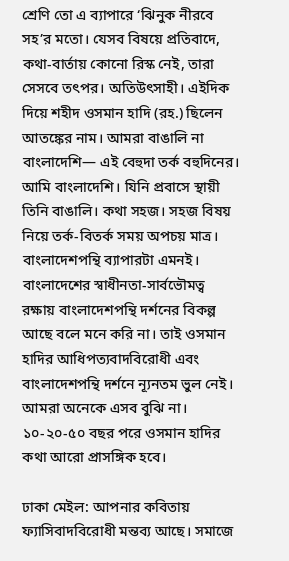শ্রেণি তো এ ব্যাপারে ‘ঝিনুক নীরবে সহ’র মতো। যেসব বিষয়ে প্রতিবাদে, কথা-বার্তায় কোনো রিস্ক নেই, তারা সেসবে তৎপর। অতিউৎসাহী। এইদিক দিয়ে শহীদ ওসমান হাদি (রহ.) ছিলেন আতঙ্কের নাম। আমরা বাঙালি না বাংলাদেশি— এই বেহুদা তর্ক বহুদিনের। আমি বাংলাদেশি। যিনি প্রবাসে স্থায়ী তিনি বাঙালি। কথা সহজ। সহজ বিষয় নিয়ে তর্ক-বিতর্ক সময় অপচয় মাত্র। বাংলাদেশপন্থি ব্যাপারটা এমনই। বাংলাদেশের স্বাধীনতা-সার্বভৌমত্ব রক্ষায় বাংলাদেশপন্থি দর্শনের বিকল্প আছে বলে মনে করি না। তাই ওসমান হাদির আধিপত্যবাদবিরোধী এবং বাংলাদেশপন্থি দর্শনে ন্যূনতম ভুল নেই। আমরা অনেকে এসব বুঝি না। ১০-২০-৫০ বছর পরে ওসমান হাদির কথা আরো প্রাসঙ্গিক হবে।

ঢাকা মেইল: আপনার কবিতায় ফ্যাসিবাদবিরোধী মন্তব্য আছে। সমাজে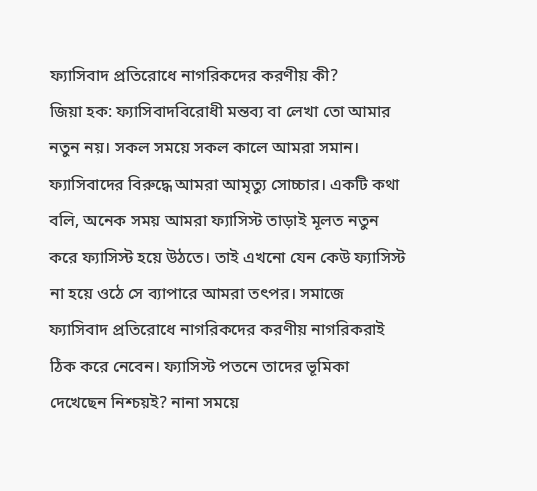ফ্যাসিবাদ প্রতিরোধে নাগরিকদের করণীয় কী?
জিয়া হক: ফ্যাসিবাদবিরোধী মন্তব্য বা লেখা তো আমার নতুন নয়। সকল সময়ে সকল কালে আমরা সমান। ফ্যাসিবাদের বিরুদ্ধে আমরা আমৃত্যু সোচ্চার। একটি কথা বলি, অনেক সময় আমরা ফ্যাসিস্ট তাড়াই মূলত নতুন করে ফ্যাসিস্ট হয়ে উঠতে। তাই এখনো যেন কেউ ফ্যাসিস্ট না হয়ে ওঠে সে ব্যাপারে আমরা তৎপর। সমাজে ফ্যাসিবাদ প্রতিরোধে নাগরিকদের করণীয় নাগরিকরাই ঠিক করে নেবেন। ফ্যাসিস্ট পতনে তাদের ভূমিকা দেখেছেন নিশ্চয়ই? নানা সময়ে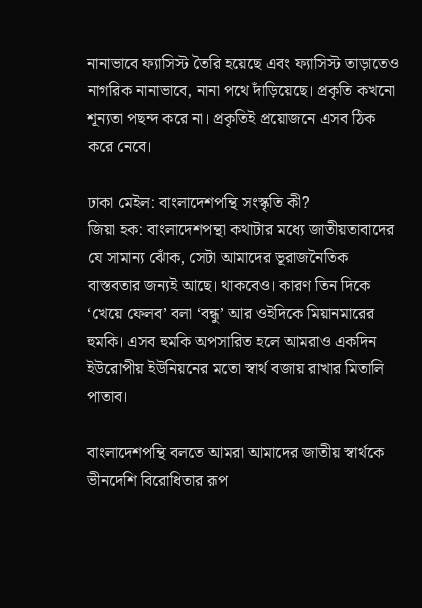নানাভাবে ফ্যাসিস্ট তৈরি হয়েছে এবং ফ্যাসিস্ট তাড়াতেও নাগরিক নানাভাবে, নানা পথে দাঁড়িয়েছে। প্রকৃতি কখনো শূন্যতা পছন্দ করে না। প্রকৃতিই প্রয়োজনে এসব ঠিক করে নেবে।

ঢাকা মেইল: বাংলাদেশপন্থি সংস্কৃতি কী?
জিয়া হক: বাংলাদেশপন্থা কথাটার মধ্যে জাতীয়তাবাদের যে সামান্য ঝোঁক, সেটা আমাদের ভূরাজনৈতিক বাস্তবতার জন্যই আছে। থাকবেও। কারণ তিন দিকে ‘খেয়ে ফেলব’ বলা ‘বন্ধু’ আর ওইদিকে মিয়ানমারের হুমকি। এসব হুমকি অপসারিত হলে আমরাও একদিন ইউরোপীয় ইউনিয়নের মতো স্বার্থ বজায় রাখার মিতালি পাতাব।

বাংলাদেশপন্থি বলতে আমরা আমাদের জাতীয় স্বার্থকে ভীনদেশি বিরোধিতার রূপ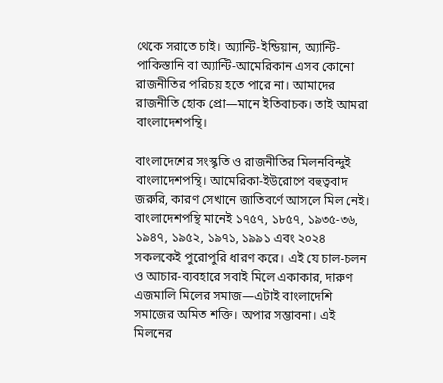থেকে সরাতে চাই। অ্যান্টি-ইন্ডিয়ান, অ্যান্টি-পাকিস্তানি বা অ্যান্টি-আমেরিকান এসব কোনো রাজনীতির পরিচয় হতে পারে না। আমাদের রাজনীতি হোক প্রো—মানে ইতিবাচক। তাই আমরা বাংলাদেশপন্থি।

বাংলাদেশের সংস্কৃতি ও রাজনীতির মিলনবিন্দুই বাংলাদেশপন্থি। আমেরিকা-ইউরোপে বহুত্ববাদ জরুরি, কারণ সেখানে জাতিবর্ণে আসলে মিল নেই। বাংলাদেশপন্থি মানেই ১৭৫৭, ১৮৫৭, ১৯৩৫-৩৬, ১৯৪৭, ১৯৫২, ১৯৭১, ১৯৯১ এবং ২০২৪ সকলকেই পুরোপুরি ধারণ করে। এই যে চাল-চলন ও আচার-ব্যবহারে সবাই মিলে একাকার, দারুণ এজমালি মিলের সমাজ—এটাই বাংলাদেশি সমাজের অমিত শক্তি। অপার সম্ভাবনা। এই মিলনের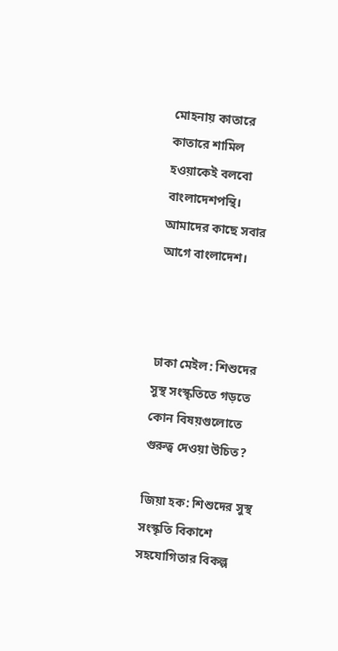মোহনায় কাতারে কাতারে শামিল হওয়াকেই বলবো বাংলাদেশপন্থি। আমাদের কাছে সবার আগে বাংলাদেশ।



ঢাকা মেইল: শিশুদের সুস্থ সংস্কৃতিতে গড়তে কোন বিষয়গুলোতে গুরুত্ব দেওয়া উচিত?

জিয়া হক: শিশুদের সুস্থ সংস্কৃতি বিকাশে সহযোগিতার বিকল্প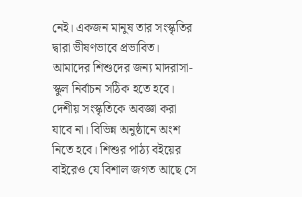নেই। একজন মানুষ তার সংস্কৃতির দ্বারা ভীষণভাবে প্রভাবিত। আমাদের শিশুদের জন্য মাদরাসা-স্কুল নির্বাচন সঠিক হতে হবে। দেশীয় সংস্কৃতিকে অবজ্ঞা করা যাবে না। বিভিন্ন অনুষ্ঠানে অংশ নিতে হবে। শিশুর পাঠ্য বইয়ের বাইরেও যে বিশাল জগত আছে সে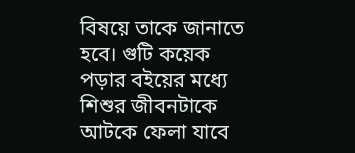বিষয়ে তাকে জানাতে হবে। গুটি কয়েক পড়ার বইয়ের মধ্যে শিশুর জীবনটাকে আটকে ফেলা যাবে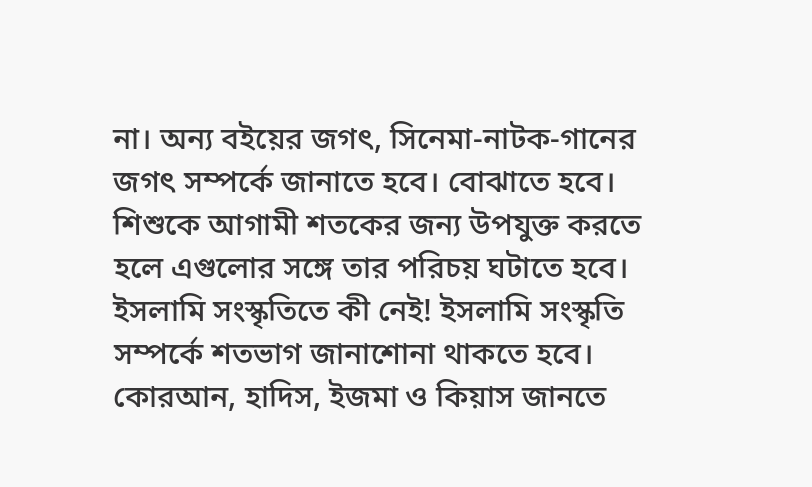না। অন্য বইয়ের জগৎ, সিনেমা-নাটক-গানের জগৎ সম্পর্কে জানাতে হবে। বোঝাতে হবে। শিশুকে আগামী শতকের জন্য উপযুক্ত করতে হলে এগুলোর সঙ্গে তার পরিচয় ঘটাতে হবে। ইসলামি সংস্কৃতিতে কী নেই! ইসলামি সংস্কৃতি সম্পর্কে শতভাগ জানাশোনা থাকতে হবে। কোরআন, হাদিস, ইজমা ও কিয়াস জানতে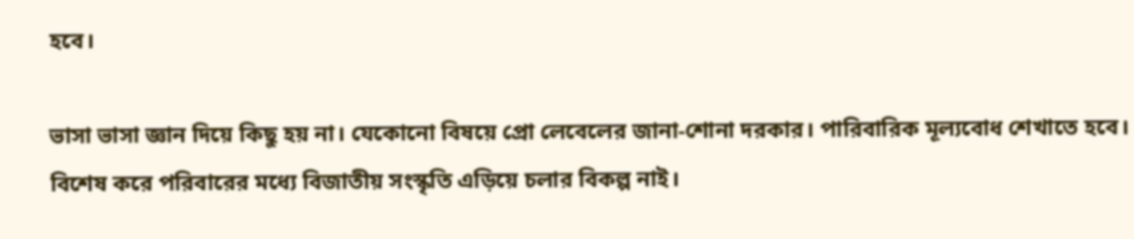হবে।

ভাসা ভাসা জ্ঞান দিয়ে কিছু হয় না। যেকোনো বিষয়ে প্রো লেবেলের জানা-শোনা দরকার। পারিবারিক মূল্যবোধ শেখাতে হবে। বিশেষ করে পরিবারের মধ্যে বিজাতীয় সংস্কৃতি এড়িয়ে চলার বিকল্প নাই।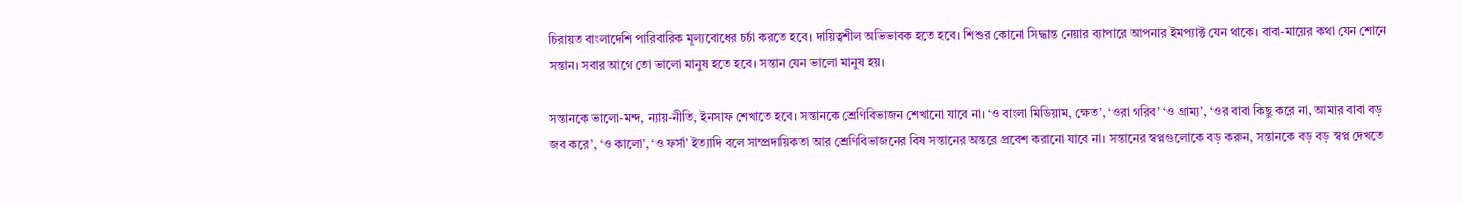চিরায়ত বাংলাদেশি পারিবারিক মূল্যবোধের চর্চা করতে হবে। দায়িত্বশীল অভিভাবক হতে হবে। শিশুর কোনো সিদ্ধান্ত নেয়ার ব্যাপারে আপনার ইমপ্যাক্ট যেন থাকে। বাবা-মায়ের কথা যেন শোনে সন্তান। সবার আগে তো ভালো মানুষ হতে হবে। সন্তান যেন ভালো মানুষ হয়।

সন্তানকে ভালো-মন্দ, ন্যায়-নীতি, ইনসাফ শেখাতে হবে। সন্তানকে শ্রেণিবিভাজন শেখানো যাবে না। ‘ও বাংলা মিডিয়াম, ক্ষেত’, ‘ওরা গরিব’ ‘ও গ্রাম্য’, ‘ওর বাবা কিছু করে না, আমার বাবা বড় জব করে’, ‘ও কালো’, ‘ও ফর্সা’ ইত্যাদি বলে সাম্প্রদায়িকতা আর শ্রেণিবিভাজনের বিষ সন্তানের অন্তরে প্রবেশ করানো যাবে না। সন্তানের স্বপ্নগুলোকে বড় করুন, সন্তানকে বড় বড় স্বপ্ন দেখতে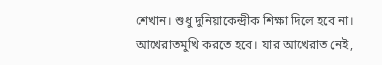শেখান। শুধু দুনিয়াকেন্দ্রীক শিক্ষা দিলে হবে না। আখেরাতমুখি করতে হবে। যার আখেরাত নেই,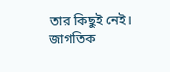তার কিছুই নেই। জাগতিক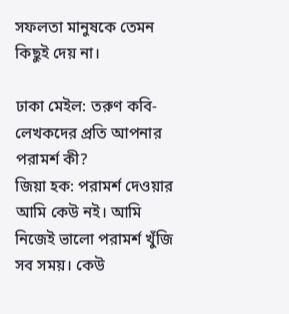সফলতা মানুষকে তেমন কিছুই দেয় না।

ঢাকা মেইল: তরুণ কবি-লেখকদের প্রতি আপনার পরামর্শ কী?
জিয়া হক: পরামর্শ দেওয়ার আমি কেউ নই। আমি নিজেই ভালো পরামর্শ খুঁজি সব সময়। কেউ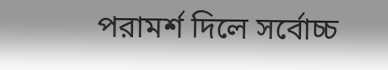পরামর্শ দিলে সর্বোচ্চ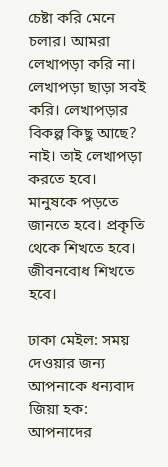চেষ্টা করি মেনে চলার। আমরা লেখাপড়া করি না। লেখাপড়া ছাড়া সবই করি। লেখাপড়ার বিকল্প কিছু আছে? নাই। তাই লেখাপড়া করতে হবে। মানুষকে পড়তে জানতে হবে। প্রকৃতি থেকে শিখতে হবে। জীবনবোধ শিখতে হবে।

ঢাকা মেইল: সময় দেওয়ার জন্য আপনাকে ধন্যবাদ
জিয়া হক: আপনাদের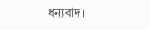ধন্যবাদ।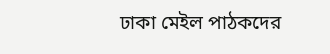ঢাকা মেইল পাঠকদের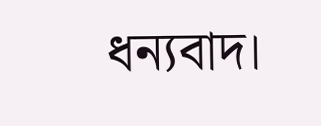ধন্যবাদ।